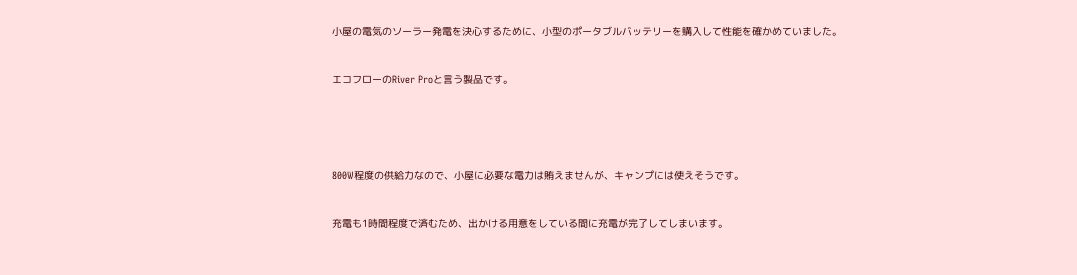小屋の電気のソーラー発電を決心するために、小型のポータブルバッテリーを購入して性能を確かめていました。


エコフローのRiver Proと言う製品です。





800W程度の供給力なので、小屋に必要な電力は賄えませんが、キャンプには使えそうです。


充電も1時間程度で済むため、出かける用意をしている間に充電が完了してしまいます。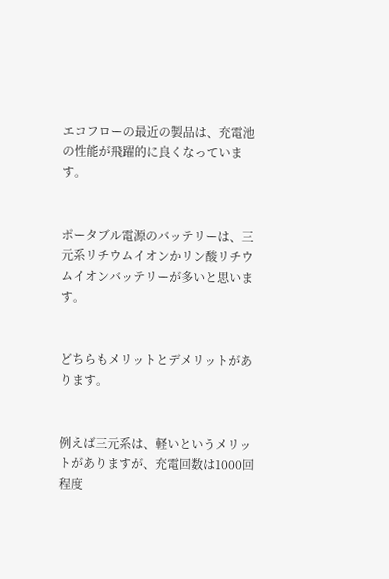エコフローの最近の製品は、充電池の性能が飛躍的に良くなっています。


ポータブル電源のバッテリーは、三元系リチウムイオンかリン酸リチウムイオンバッテリーが多いと思います。


どちらもメリットとデメリットがあります。


例えば三元系は、軽いというメリットがありますが、充電回数は1000回程度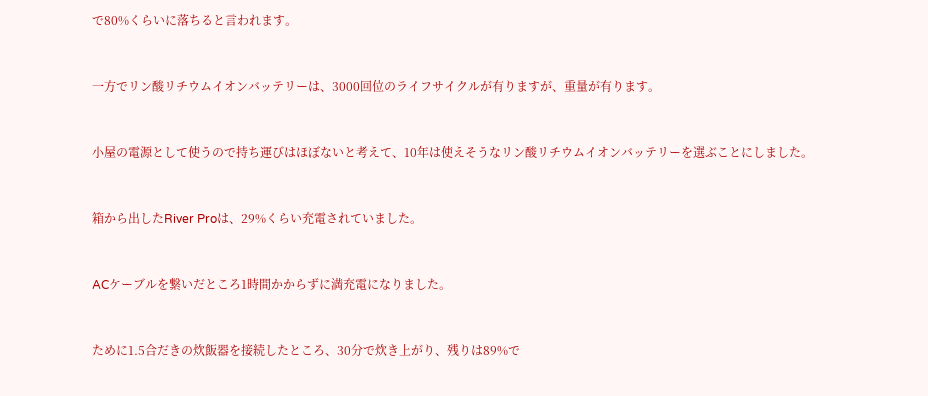で80%くらいに落ちると言われます。


一方でリン酸リチウムイオンバッテリーは、3000回位のライフサイクルが有りますが、重量が有ります。


小屋の電源として使うので持ち運びはほぼないと考えて、10年は使えそうなリン酸リチウムイオンバッテリーを選ぶことにしました。


箱から出したRiver Proは、29%くらい充電されていました。


ACケーブルを繋いだところ1時間かからずに満充電になりました。


ために1.5合だきの炊飯器を接続したところ、30分で炊き上がり、残りは89%で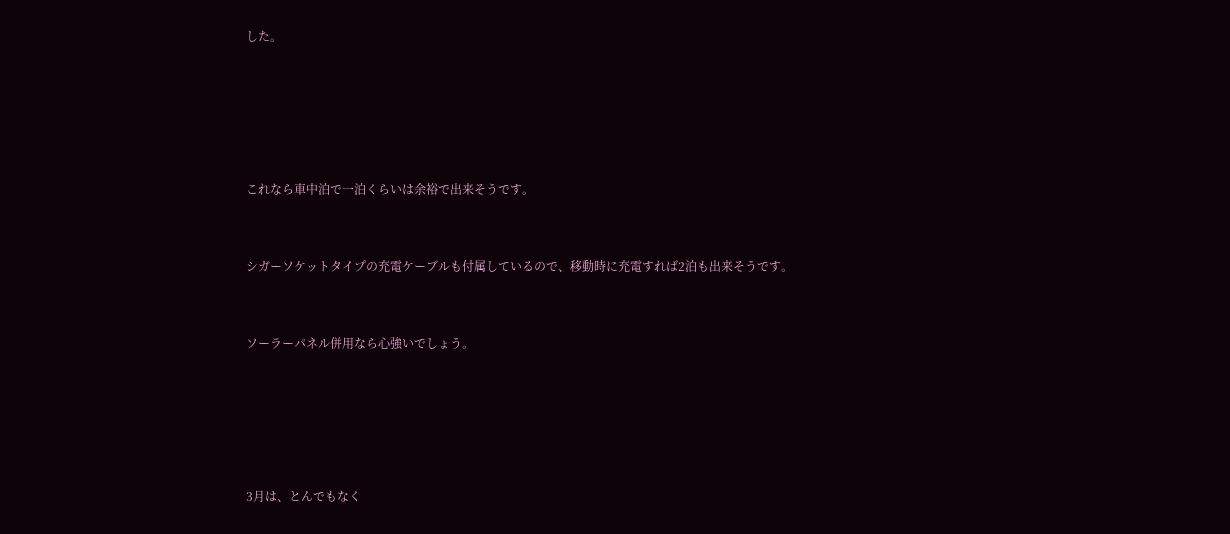した。





これなら車中泊で一泊くらいは余裕で出来そうです。


シガーソケットタイプの充電ケーブルも付属しているので、移動時に充電すれば2泊も出来そうです。


ソーラーパネル併用なら心強いでしょう。





3月は、とんでもなく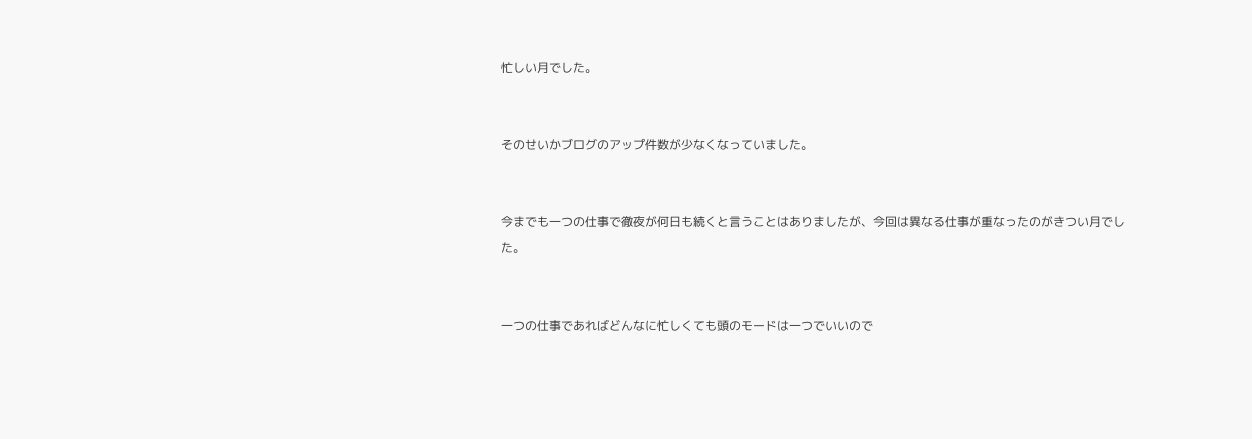忙しい月でした。


そのせいかブログのアップ件数が少なくなっていました。


今までも一つの仕事で徹夜が何日も続くと言うことはありましたが、今回は異なる仕事が重なったのがきつい月でした。


一つの仕事であればどんなに忙しくても頭のモードは一つでいいので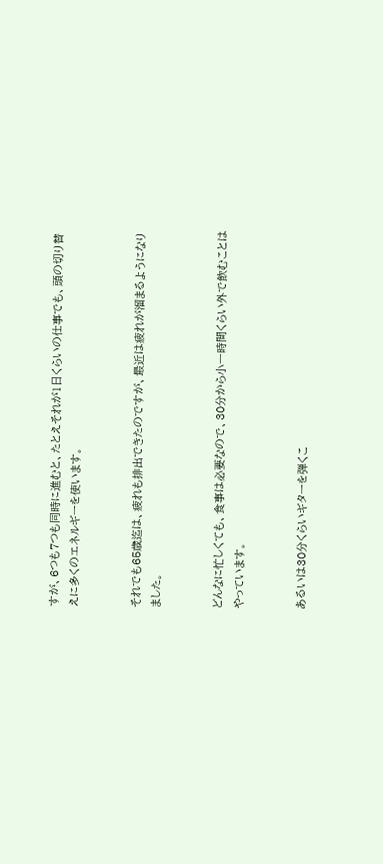すが、6つも7つも同時に進むと、たとえそれが1日くらいの仕事でも、頭の切り替えに多くのエネルギーを使います。


それでも65歳迄は、疲れも排出できたのですが、最近は疲れが溜まるようになりました。


どんなに忙しくても、食事は必要なので、30分から小一時間くらい外で飲むことはやっています。


あるいは30分くらいギターを弾くこ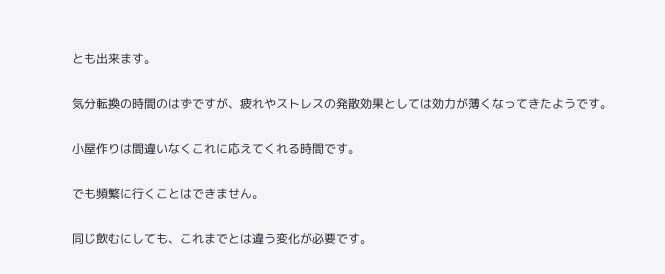とも出来ます。


気分転換の時間のはずですが、疲れやストレスの発散効果としては効力が薄くなってきたようです。


小屋作りは間違いなくこれに応えてくれる時間です。


でも頻繁に行くことはできません。


同じ飲むにしても、これまでとは違う変化が必要です。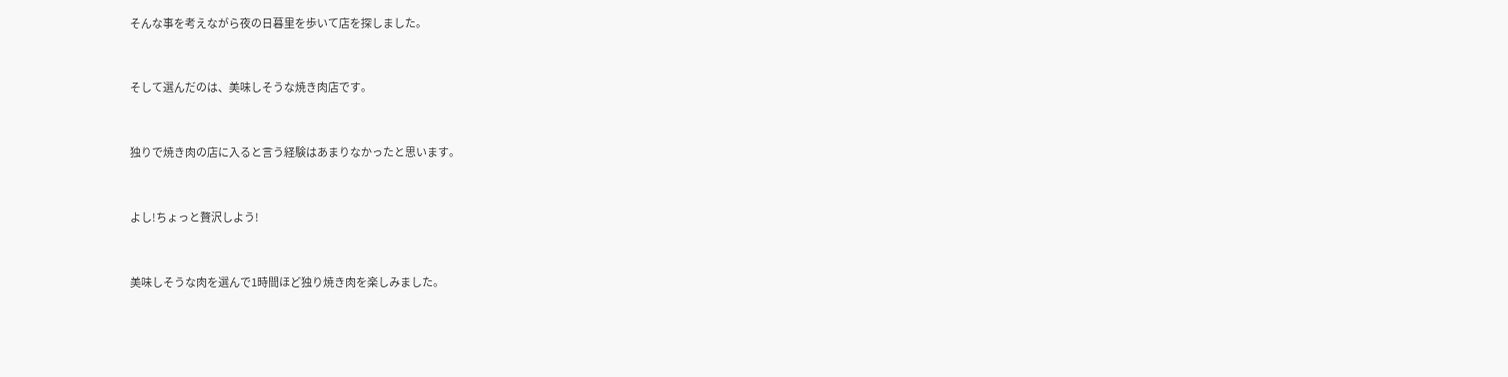そんな事を考えながら夜の日暮里を歩いて店を探しました。


そして選んだのは、美味しそうな焼き肉店です。


独りで焼き肉の店に入ると言う経験はあまりなかったと思います。


よし!ちょっと贅沢しよう!


美味しそうな肉を選んで1時間ほど独り焼き肉を楽しみました。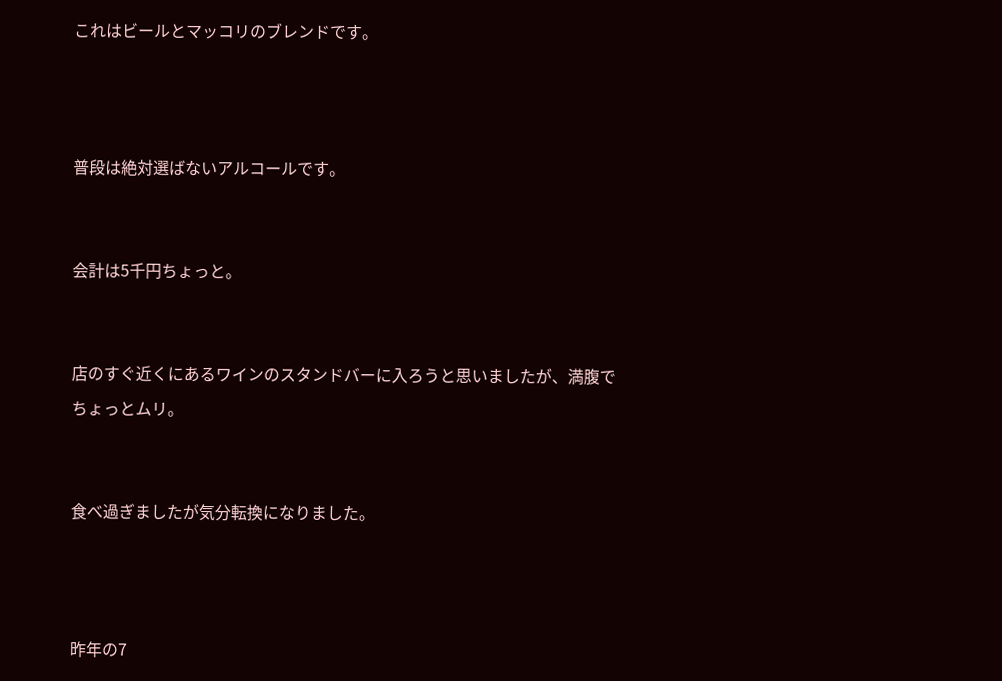これはビールとマッコリのブレンドです。



普段は絶対選ばないアルコールです。


会計は5千円ちょっと。


店のすぐ近くにあるワインのスタンドバーに入ろうと思いましたが、満腹でちょっとムリ。


食べ過ぎましたが気分転換になりました。



昨年の7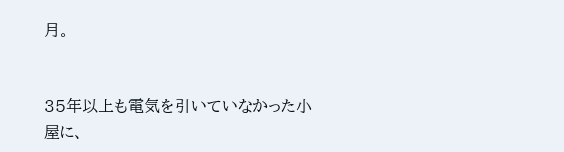月。


35年以上も電気を引いていなかった小屋に、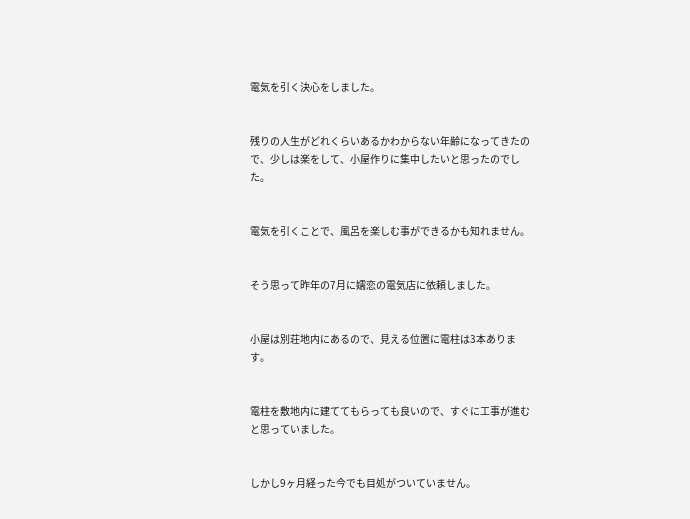電気を引く決心をしました。


残りの人生がどれくらいあるかわからない年齢になってきたので、少しは楽をして、小屋作りに集中したいと思ったのでした。


電気を引くことで、風呂を楽しむ事ができるかも知れません。


そう思って昨年の7月に嬬恋の電気店に依頼しました。


小屋は別荘地内にあるので、見える位置に電柱は3本あります。


電柱を敷地内に建ててもらっても良いので、すぐに工事が進むと思っていました。


しかし9ヶ月経った今でも目処がついていません。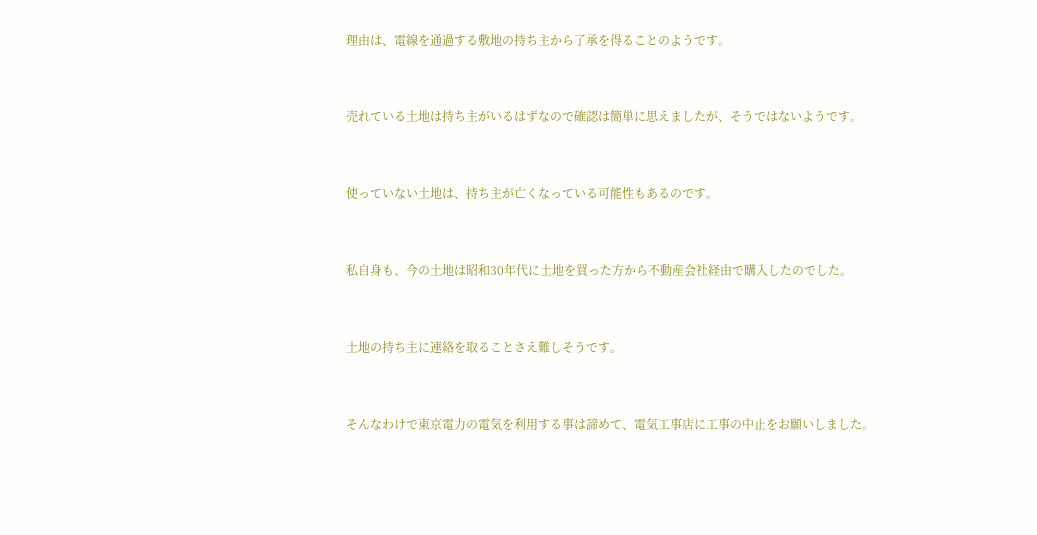理由は、電線を通過する敷地の持ち主から了承を得ることのようです。


売れている土地は持ち主がいるはずなので確認は簡単に思えましたが、そうではないようです。


使っていない土地は、持ち主が亡くなっている可能性もあるのです。


私自身も、今の土地は昭和30年代に土地を買った方から不動産会社経由で購入したのでした。


土地の持ち主に連絡を取ることさえ難しそうです。


そんなわけで東京電力の電気を利用する事は諦めて、電気工事店に工事の中止をお願いしました。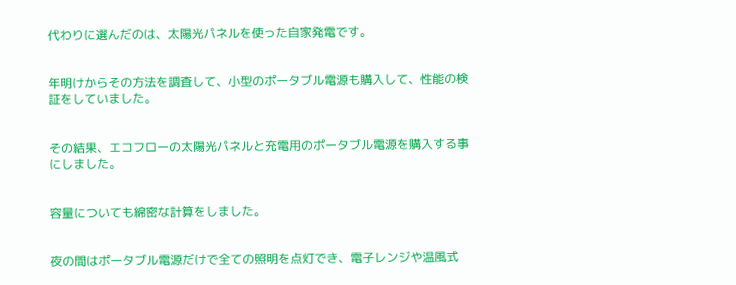代わりに選んだのは、太陽光パネルを使った自家発電です。


年明けからその方法を調査して、小型のポータブル電源も購入して、性能の検証をしていました。


その結果、エコフローの太陽光パネルと充電用のポータブル電源を購入する事にしました。


容量についても綿密な計算をしました。


夜の間はポータブル電源だけで全ての照明を点灯でき、電子レンジや温風式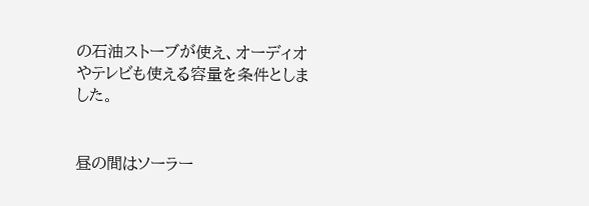の石油ストーブが使え、オーディオやテレビも使える容量を条件としました。


昼の間はソーラー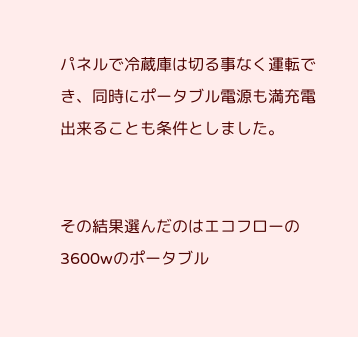パネルで冷蔵庫は切る事なく運転でき、同時にポータブル電源も満充電出来ることも条件としました。


その結果選んだのはエコフローの3600wのポータブル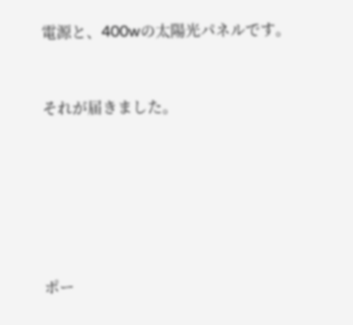電源と、400wの太陽光パネルです。


それが届きました。






ポー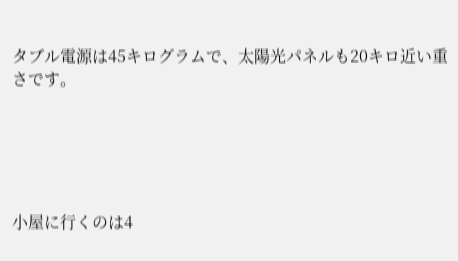タブル電源は45キログラムで、太陽光パネルも20キロ近い重さです。





小屋に行くのは4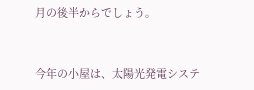月の後半からでしょう。


今年の小屋は、太陽光発電システ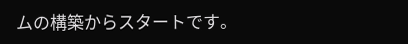ムの構築からスタートです。